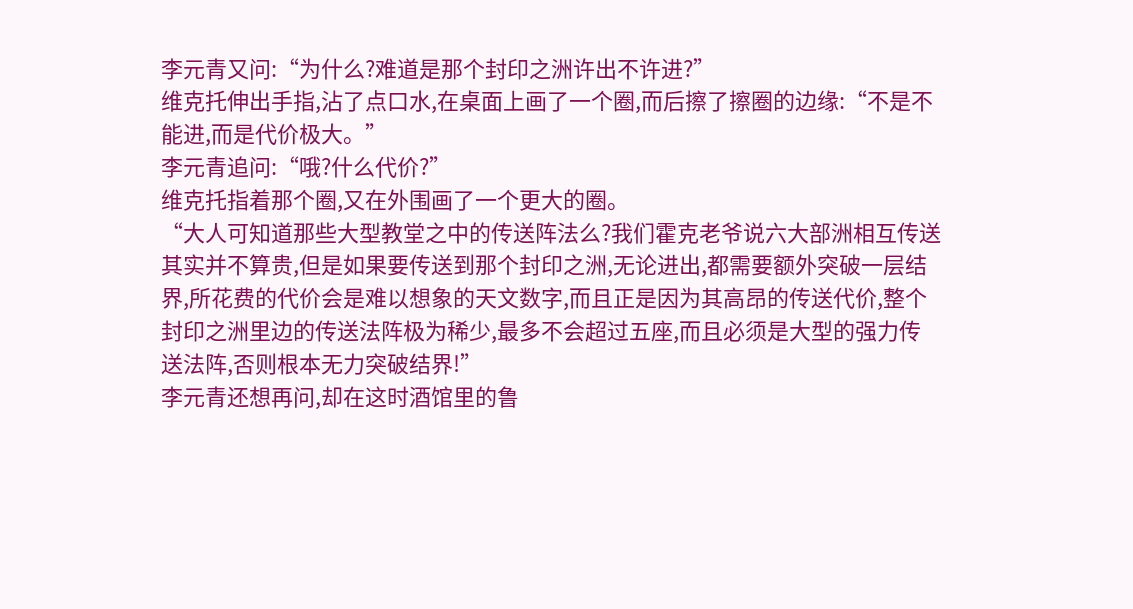李元青又问:“为什么?难道是那个封印之洲许出不许进?”
维克托伸出手指,沾了点口水,在桌面上画了一个圈,而后擦了擦圈的边缘:“不是不能进,而是代价极大。”
李元青追问:“哦?什么代价?”
维克托指着那个圈,又在外围画了一个更大的圈。
“大人可知道那些大型教堂之中的传送阵法么?我们霍克老爷说六大部洲相互传送其实并不算贵,但是如果要传送到那个封印之洲,无论进出,都需要额外突破一层结界,所花费的代价会是难以想象的天文数字,而且正是因为其高昂的传送代价,整个封印之洲里边的传送法阵极为稀少,最多不会超过五座,而且必须是大型的强力传送法阵,否则根本无力突破结界!”
李元青还想再问,却在这时酒馆里的鲁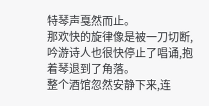特琴声戛然而止。
那欢快的旋律像是被一刀切断,吟游诗人也很快停止了唱诵,抱着琴退到了角落。
整个酒馆忽然安静下来,连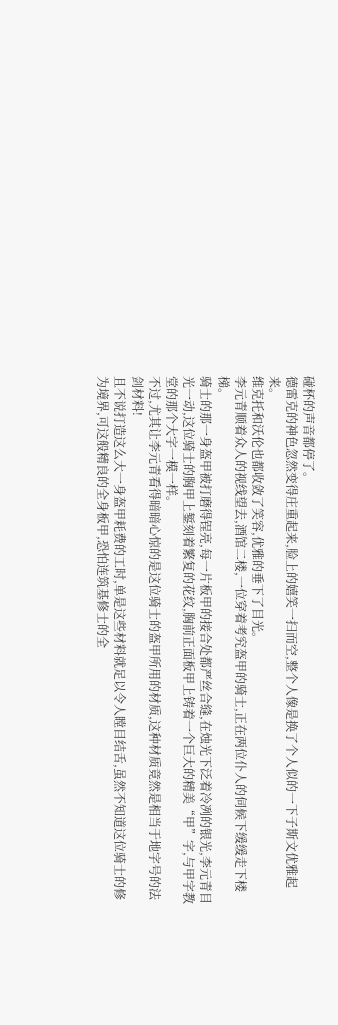碰杯的声音都停了。
德雷克的神色忽然变得庄重起来,脸上的嬉笑一扫而空,整个人像是换了个人似的一下子斯文优雅起来。
维克托和沃伦也都收敛了笑容,优雅的垂下了目光。
李元青顺着众人的视线望去,酒馆二楼,一位穿着考究盔甲的骑士,正在两位仆人的伺候下缓缓走下楼梯。
骑士的那一身盔甲被打磨得锃亮,每一片板甲的接合处都严丝合缝,在烛光下泛着冷冽的银光,李元青目光一动,这位骑士的胸甲上錾刻着繁复的花纹,胸前正面板甲上铸着一个巨大的精美“甲”字,与甲字教堂的那个大字一模一样。
不过,尤其让李元青看得暗暗心惊的是这位骑士的盔甲所用的材质,这种材质竟然是相当于地字号的法剑材料!
且不说打造这么大一身盔甲耗费的工时,单是这些材料就足以令人瞠目结舌,虽然不知道这位骑士的修为境界,可这般精良的全身板甲,恐怕连筑基修士的全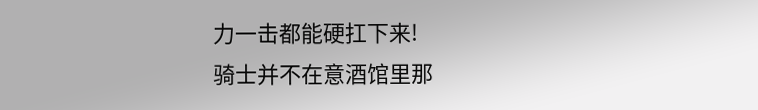力一击都能硬扛下来!
骑士并不在意酒馆里那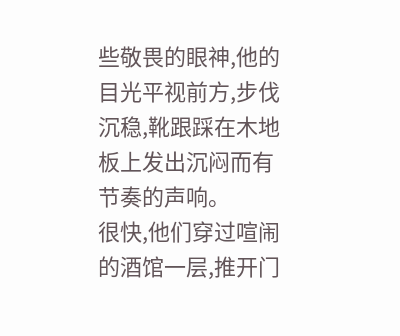些敬畏的眼神,他的目光平视前方,步伐沉稳,靴跟踩在木地板上发出沉闷而有节奏的声响。
很快,他们穿过喧闹的酒馆一层,推开门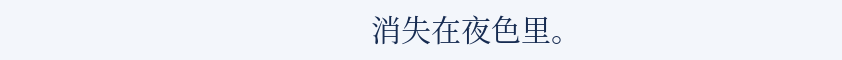消失在夜色里。